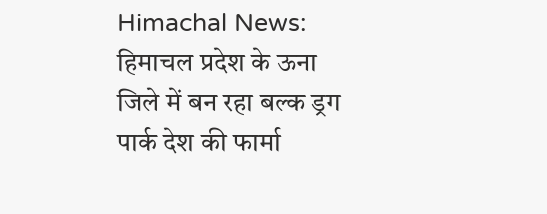Himachal News: हिमाचल प्रदेश के ऊना जिले में बन रहा बल्क ड्रग पार्क देश की फार्मा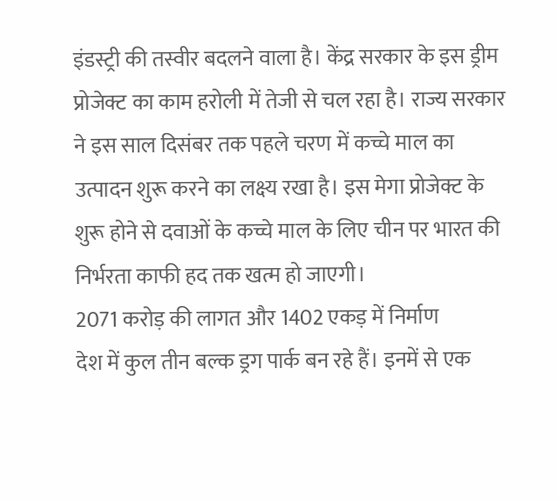इंडस्ट्री की तस्वीर बदलने वाला है। केंद्र सरकार के इस ड्रीम प्रोजेक्ट का काम हरोली में तेजी से चल रहा है। राज्य सरकार ने इस साल दिसंबर तक पहले चरण में कच्चे माल का उत्पादन शुरू करने का लक्ष्य रखा है। इस मेगा प्रोजेक्ट के शुरू होने से दवाओं के कच्चे माल के लिए चीन पर भारत की निर्भरता काफी हद तक खत्म हो जाएगी।
2071 करोड़ की लागत और 1402 एकड़ में निर्माण
देश में कुल तीन बल्क ड्रग पार्क बन रहे हैं। इनमें से एक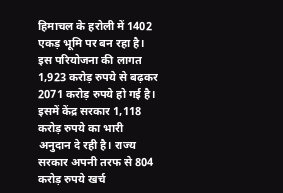हिमाचल के हरोली में 1402 एकड़ भूमि पर बन रहा है। इस परियोजना की लागत 1,923 करोड़ रुपये से बढ़कर 2071 करोड़ रुपये हो गई है। इसमें केंद्र सरकार 1,118 करोड़ रुपये का भारी अनुदान दे रही है। राज्य सरकार अपनी तरफ से 804 करोड़ रुपये खर्च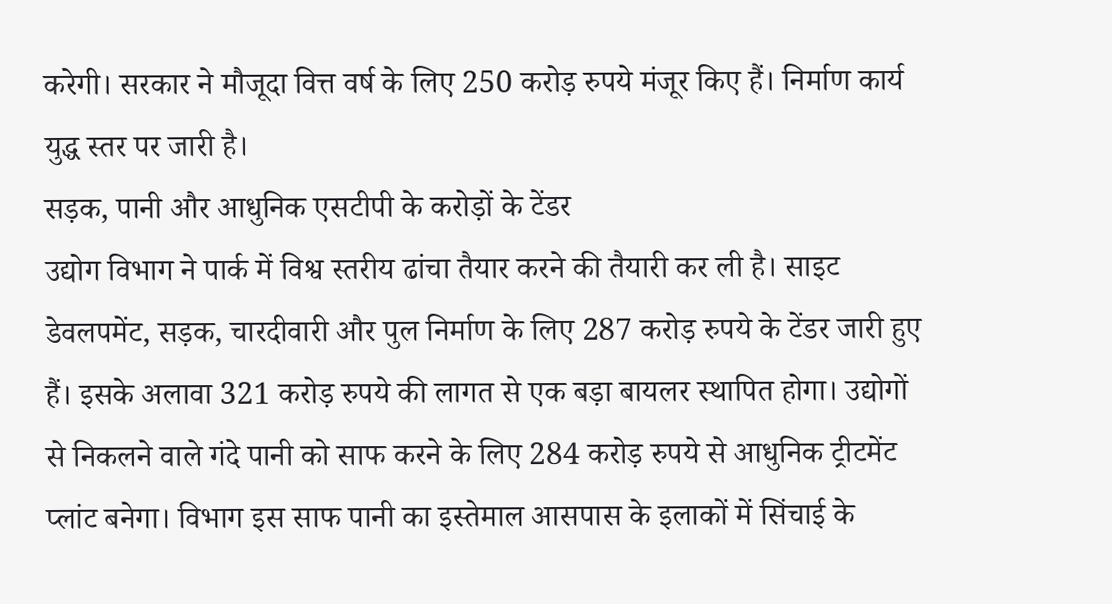करेगी। सरकार ने मौजूदा वित्त वर्ष के लिए 250 करोड़ रुपये मंजूर किए हैं। निर्माण कार्य युद्ध स्तर पर जारी है।
सड़क, पानी और आधुनिक एसटीपी के करोड़ों के टेंडर
उद्योग विभाग ने पार्क में विश्व स्तरीय ढांचा तैयार करने की तैयारी कर ली है। साइट डेवलपमेंट, सड़क, चारदीवारी और पुल निर्माण के लिए 287 करोड़ रुपये के टेंडर जारी हुए हैं। इसके अलावा 321 करोड़ रुपये की लागत से एक बड़ा बायलर स्थापित होगा। उद्योगों से निकलने वाले गंदे पानी को साफ करने के लिए 284 करोड़ रुपये से आधुनिक ट्रीटमेंट प्लांट बनेगा। विभाग इस साफ पानी का इस्तेमाल आसपास के इलाकों में सिंचाई के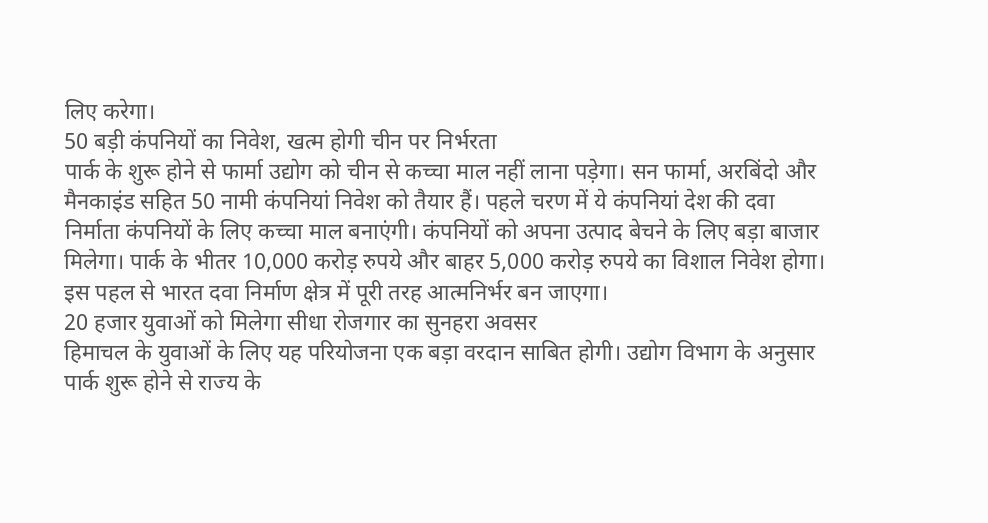लिए करेगा।
50 बड़ी कंपनियों का निवेश, खत्म होगी चीन पर निर्भरता
पार्क के शुरू होने से फार्मा उद्योग को चीन से कच्चा माल नहीं लाना पड़ेगा। सन फार्मा, अरबिंदो और मैनकाइंड सहित 50 नामी कंपनियां निवेश को तैयार हैं। पहले चरण में ये कंपनियां देश की दवा निर्माता कंपनियों के लिए कच्चा माल बनाएंगी। कंपनियों को अपना उत्पाद बेचने के लिए बड़ा बाजार मिलेगा। पार्क के भीतर 10,000 करोड़ रुपये और बाहर 5,000 करोड़ रुपये का विशाल निवेश होगा। इस पहल से भारत दवा निर्माण क्षेत्र में पूरी तरह आत्मनिर्भर बन जाएगा।
20 हजार युवाओं को मिलेगा सीधा रोजगार का सुनहरा अवसर
हिमाचल के युवाओं के लिए यह परियोजना एक बड़ा वरदान साबित होगी। उद्योग विभाग के अनुसार पार्क शुरू होने से राज्य के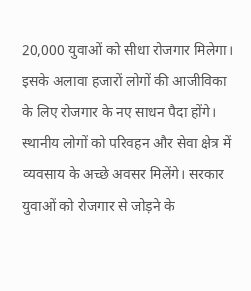20,000 युवाओं को सीधा रोजगार मिलेगा। इसके अलावा हजारों लोगों की आजीविका के लिए रोजगार के नए साधन पैदा होंगे। स्थानीय लोगों को परिवहन और सेवा क्षेत्र में व्यवसाय के अच्छे अवसर मिलेंगे। सरकार युवाओं को रोजगार से जोड़ने के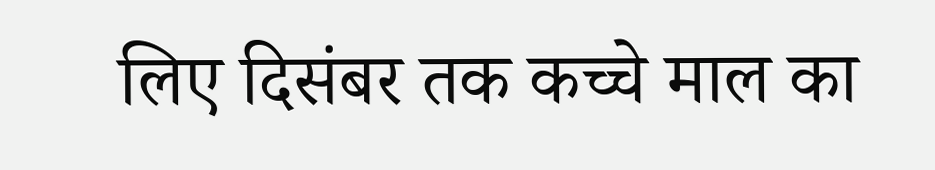लिए दिसंबर तक कच्चे माल का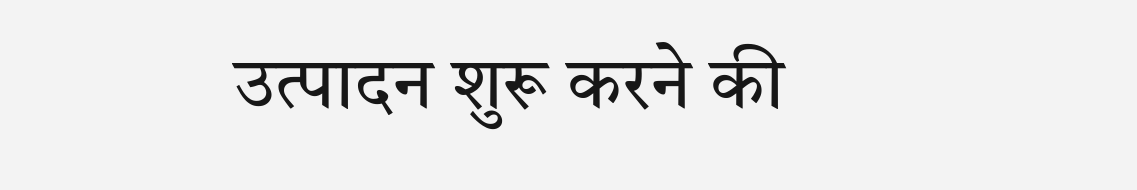उत्पादन शुरू करने की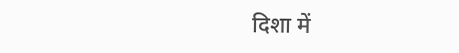दिशा में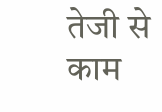तेजी से काम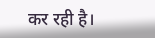कर रही है।